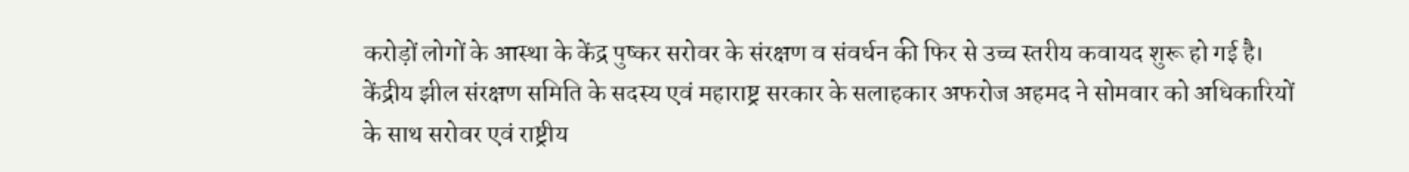करोड़ों लोगों के आस्था के केंद्र पुष्कर सरोवर के संरक्षण व संवर्धन की फिर से उच्च स्तरीय कवायद शुरू हो गई है। केंद्रीय झील संरक्षण समिति के सदस्य एवं महाराष्ट्र सरकार के सलाहकार अफरोज अहमद ने सोमवार को अधिकारियों के साथ सरोवर एवं राष्ट्रीय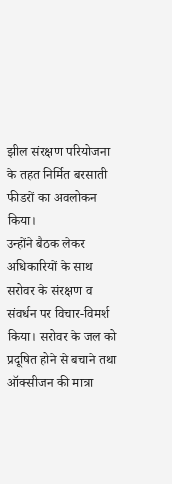झील संरक्षण परियोजना के तहत निर्मित बरसाती फीडरों का अवलोकन किया।
उन्होंने बैठक लेकर अधिकारियों के साथ सरोवर के संरक्षण व संवर्धन पर विचार-विमर्श किया। सरोवर के जल को प्रदूषित होने से बचाने तथा ऑक्सीजन की मात्रा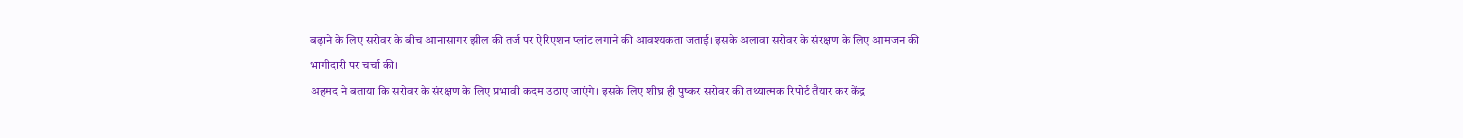बढ़ाने के लिए सरोवर के बीच आनासागर झील की तर्ज पर ऐरिएशन प्लांट लगाने की आवश्यकता जताई। इसके अलावा सरोवर के संरक्षण के लिए आमजन की भागीदारी पर चर्चा की।
अहमद ने बताया कि सरोवर के संरक्षण के लिए प्रभावी कदम उठाए जाएंगे। इसके लिए शीघ्र ही पुष्कर सरोवर की तथ्यात्मक रिपोर्ट तैयार कर केंद्र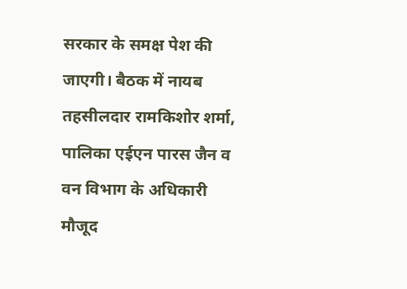सरकार के समक्ष पेश की जाएगी। बैठक में नायब तहसीलदार रामकिशोर शर्मा, पालिका एईएन पारस जैन व वन विभाग के अधिकारी मौजूद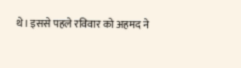थे। इससे पहले रविवार को अहमद ने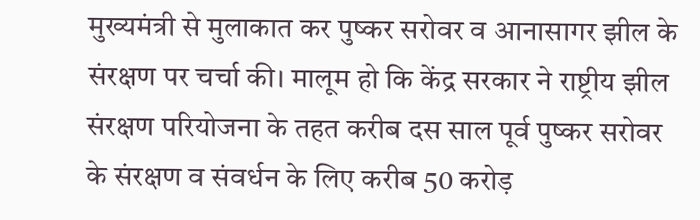मुख्यमंत्री से मुलाकात कर पुष्कर सरोवर व आनासागर झील के संरक्षण पर चर्चा की। मालूम हो कि केंद्र सरकार ने राष्ट्रीय झील संरक्षण परियोजना के तहत करीब दस साल पूर्व पुष्कर सरोवर के संरक्षण व संवर्धन के लिए करीब 50 करोड़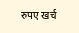रुपए खर्च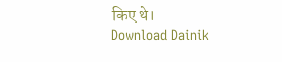किए थे।
Download Dainik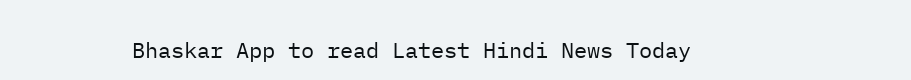Bhaskar App to read Latest Hindi News Today